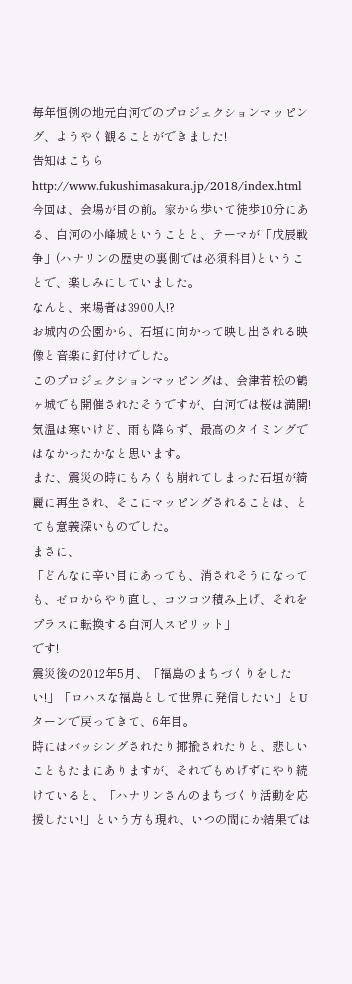毎年恒例の地元白河でのプロジェクションマッピング、ようやく観ることができました!
告知はこちら
http://www.fukushimasakura.jp/2018/index.html
今回は、会場が目の前。家から歩いて徒歩10分にある、白河の小峰城ということと、テーマが「戊辰戦争」(ハナリンの歴史の裏側では必須科目)ということで、楽しみにしていました。
なんと、来場者は3900人!?
お城内の公園から、石垣に向かって映し出される映像と音楽に釘付けでした。
このプロジェクションマッピングは、会津若松の鶴ヶ城でも開催されたそうですが、白河では桜は満開!気温は寒いけど、雨も降らず、最高のタイミングではなかったかなと思います。
また、震災の時にもろくも崩れてしまった石垣が綺麗に再生され、そこにマッピングされることは、とても意義深いものでした。
まさに、
「どんなに辛い目にあっても、消されそうになっても、ゼロからやり直し、コツコツ積み上げ、それをプラスに転換する白河人スピリット」
です!
震災後の2012年5月、「福島のまちづくりをしたい!」「ロハスな福島として世界に発信したい」とUターンで戻ってきて、6年目。
時にはバッシングされたり揶揄されたりと、悲しいこともたまにありますが、それでもめげずにやり続けていると、「ハナリンさんのまちづくり活動を応援したい!」という方も現れ、いつの間にか結果では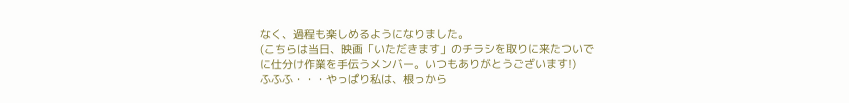なく、過程も楽しめるようになりました。
(こちらは当日、映画「いただきます」のチラシを取りに来たついでに仕分け作業を手伝うメンバー。いつもありがとうございます!)
ふふふ・・・やっぱり私は、根っから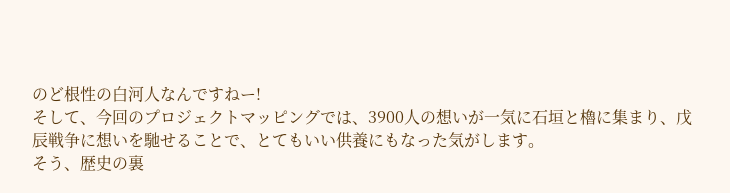のど根性の白河人なんですねー!
そして、今回のプロジェクトマッピングでは、3900人の想いが一気に石垣と櫓に集まり、戊辰戦争に想いを馳せることで、とてもいい供養にもなった気がします。
そう、歴史の裏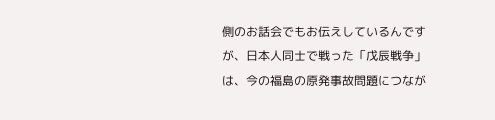側のお話会でもお伝えしているんですが、日本人同士で戦った「戊辰戦争」は、今の福島の原発事故問題につなが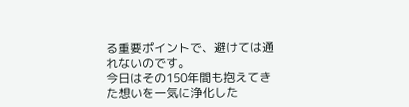る重要ポイントで、避けては通れないのです。
今日はその150年間も抱えてきた想いを一気に浄化した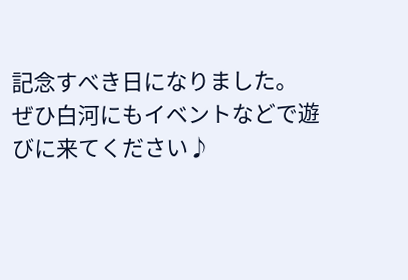記念すべき日になりました。
ぜひ白河にもイベントなどで遊びに来てください♪